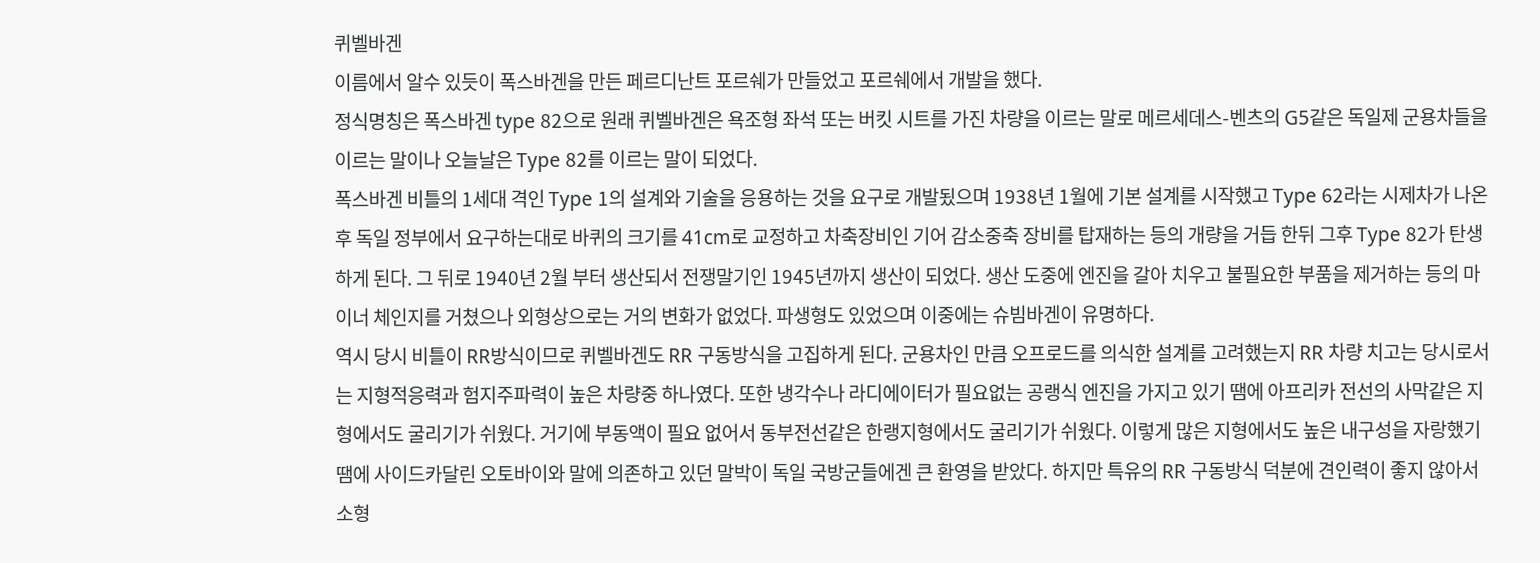퀴벨바겐
이름에서 알수 있듯이 폭스바겐을 만든 페르디난트 포르쉐가 만들었고 포르쉐에서 개발을 했다.
정식명칭은 폭스바겐 type 82으로 원래 퀴벨바겐은 욕조형 좌석 또는 버킷 시트를 가진 차량을 이르는 말로 메르세데스-벤츠의 G5같은 독일제 군용차들을 이르는 말이나 오늘날은 Type 82를 이르는 말이 되었다.
폭스바겐 비틀의 1세대 격인 Type 1의 설계와 기술을 응용하는 것을 요구로 개발됬으며 1938년 1월에 기본 설계를 시작했고 Type 62라는 시제차가 나온 후 독일 정부에서 요구하는대로 바퀴의 크기를 41cm로 교정하고 차축장비인 기어 감소중축 장비를 탑재하는 등의 개량을 거듭 한뒤 그후 Type 82가 탄생하게 된다. 그 뒤로 1940년 2월 부터 생산되서 전쟁말기인 1945년까지 생산이 되었다. 생산 도중에 엔진을 갈아 치우고 불필요한 부품을 제거하는 등의 마이너 체인지를 거쳤으나 외형상으로는 거의 변화가 없었다. 파생형도 있었으며 이중에는 슈빔바겐이 유명하다.
역시 당시 비틀이 RR방식이므로 퀴벨바겐도 RR 구동방식을 고집하게 된다. 군용차인 만큼 오프로드를 의식한 설계를 고려했는지 RR 차량 치고는 당시로서는 지형적응력과 험지주파력이 높은 차량중 하나였다. 또한 냉각수나 라디에이터가 필요없는 공랭식 엔진을 가지고 있기 땜에 아프리카 전선의 사막같은 지형에서도 굴리기가 쉬웠다. 거기에 부동액이 필요 없어서 동부전선같은 한랭지형에서도 굴리기가 쉬웠다. 이렇게 많은 지형에서도 높은 내구성을 자랑했기 땜에 사이드카달린 오토바이와 말에 의존하고 있던 말박이 독일 국방군들에겐 큰 환영을 받았다. 하지만 특유의 RR 구동방식 덕분에 견인력이 좋지 않아서 소형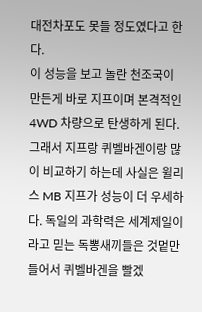대전차포도 못들 정도였다고 한다.
이 성능을 보고 놀란 천조국이 만든게 바로 지프이며 본격적인 4WD 차량으로 탄생하게 된다. 그래서 지프랑 퀴벨바겐이랑 많이 비교하기 하는데 사실은 윌리스 MB 지프가 성능이 더 우세하다. 독일의 과학력은 세계제일이라고 믿는 독뽕새끼들은 것멑만 들어서 퀴벨바겐을 빨겠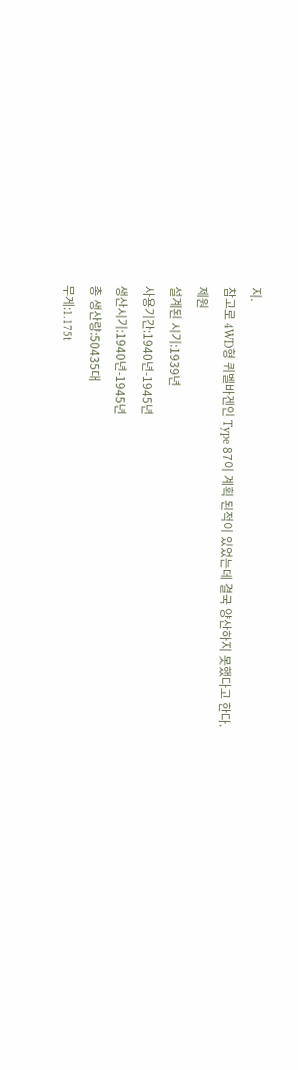지.
참고로 4WD형 퀴벨바겐인 Type 87이 계획 된적이 있었는데 결국 양산하지 못했다고 한다.
제원
설계된 시기:1939년
사용기간:1940년-1945년
생산시기:1940년-1945년
총 생산량:50435대
무게:1.175t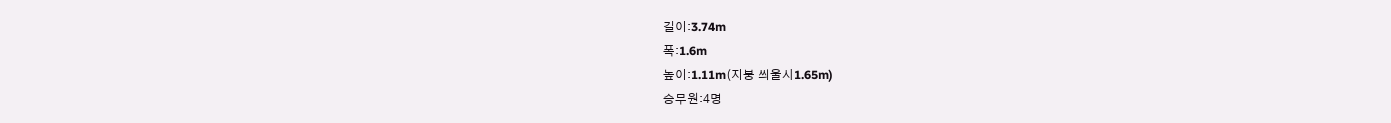길이:3.74m
폭:1.6m
높이:1.11m(지붕 씌울시1.65m)
승무원:4명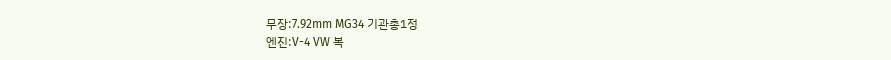무장:7.92mm MG34 기관총1정
엔진:V-4 VW 복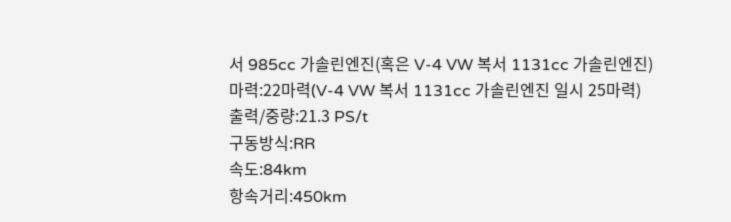서 985cc 가솔린엔진(혹은 V-4 VW 복서 1131cc 가솔린엔진)
마력:22마력(V-4 VW 복서 1131cc 가솔린엔진 일시 25마력)
출력/중량:21.3 PS/t
구동방식:RR
속도:84km
항속거리:450km